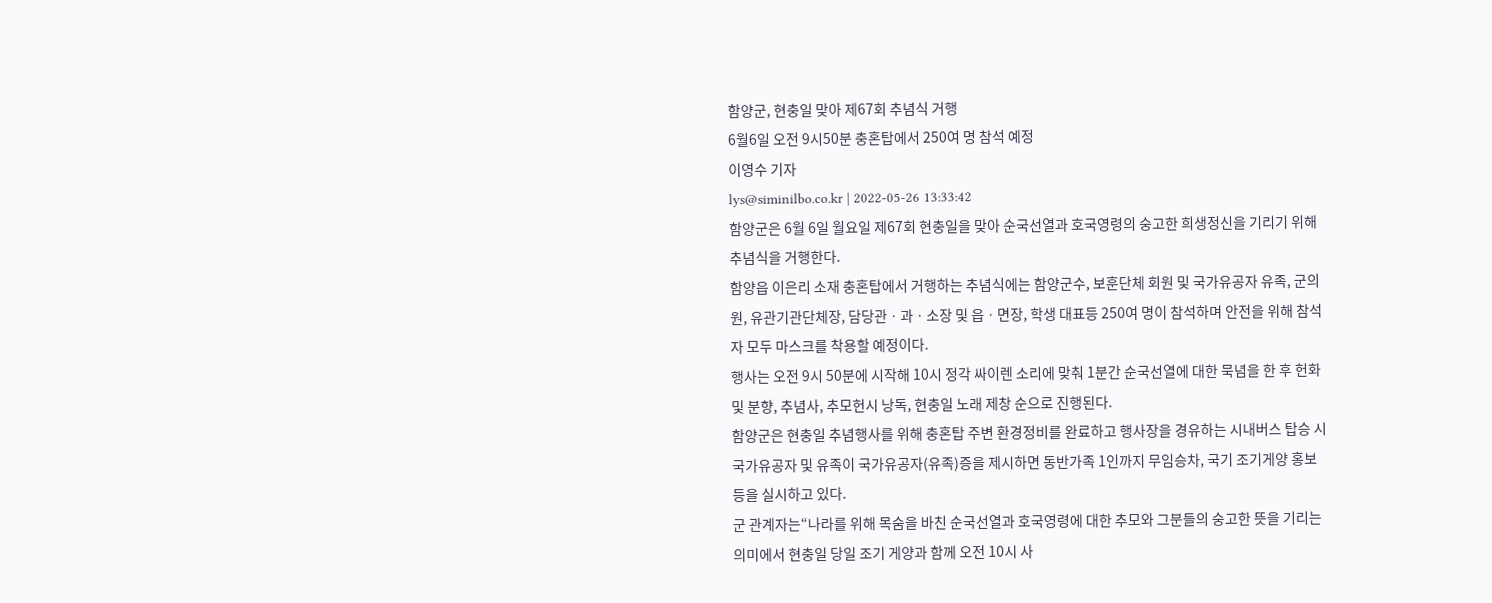함양군, 현충일 맞아 제67회 추념식 거행
6월6일 오전 9시50분 충혼탑에서 250여 명 참석 예정
이영수 기자
lys@siminilbo.co.kr | 2022-05-26 13:33:42
함양군은 6월 6일 월요일 제67회 현충일을 맞아 순국선열과 호국영령의 숭고한 희생정신을 기리기 위해 추념식을 거행한다.
함양읍 이은리 소재 충혼탑에서 거행하는 추념식에는 함양군수, 보훈단체 회원 및 국가유공자 유족, 군의원, 유관기관단체장, 담당관ㆍ과ㆍ소장 및 읍ㆍ면장, 학생 대표등 250여 명이 참석하며 안전을 위해 참석자 모두 마스크를 착용할 예정이다.
행사는 오전 9시 50분에 시작해 10시 정각 싸이렌 소리에 맞춰 1분간 순국선열에 대한 묵념을 한 후 헌화 및 분향, 추념사, 추모헌시 낭독, 현충일 노래 제창 순으로 진행된다.
함양군은 현충일 추념행사를 위해 충혼탑 주변 환경정비를 완료하고 행사장을 경유하는 시내버스 탑승 시 국가유공자 및 유족이 국가유공자(유족)증을 제시하면 동반가족 1인까지 무임승차, 국기 조기게양 홍보 등을 실시하고 있다.
군 관계자는“나라를 위해 목숨을 바친 순국선열과 호국영령에 대한 추모와 그분들의 숭고한 뜻을 기리는 의미에서 현충일 당일 조기 게양과 함께 오전 10시 사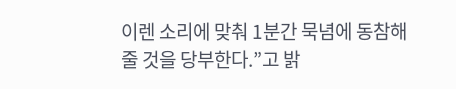이렌 소리에 맞춰 1분간 묵념에 동참해 줄 것을 당부한다.”고 밝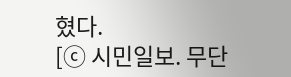혔다.
[ⓒ 시민일보. 무단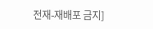전재-재배포 금지]